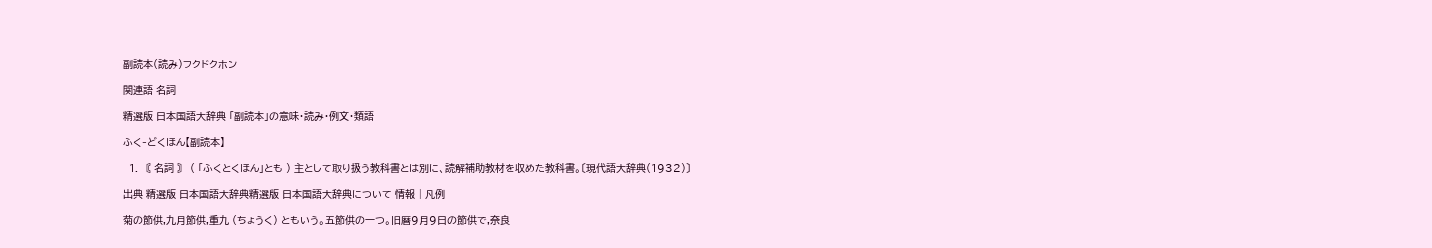副読本(読み)フクドクホン

関連語 名詞

精選版 日本国語大辞典 「副読本」の意味・読み・例文・類語

ふく‐どくほん【副読本】

  1. 〘 名詞 〙 ( 「ふくとくほん」とも ) 主として取り扱う教科書とは別に、読解補助教材を収めた教科書。〔現代語大辞典(1932)〕

出典 精選版 日本国語大辞典精選版 日本国語大辞典について 情報 | 凡例

菊の節供,九月節供,重九 (ちょうく) ともいう。五節供の一つ。旧暦9月9日の節供で,奈良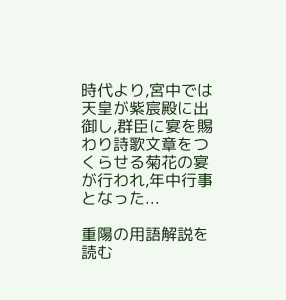時代より,宮中では天皇が紫宸殿に出御し,群臣に宴を賜わり詩歌文章をつくらせる菊花の宴が行われ,年中行事となった...

重陽の用語解説を読む